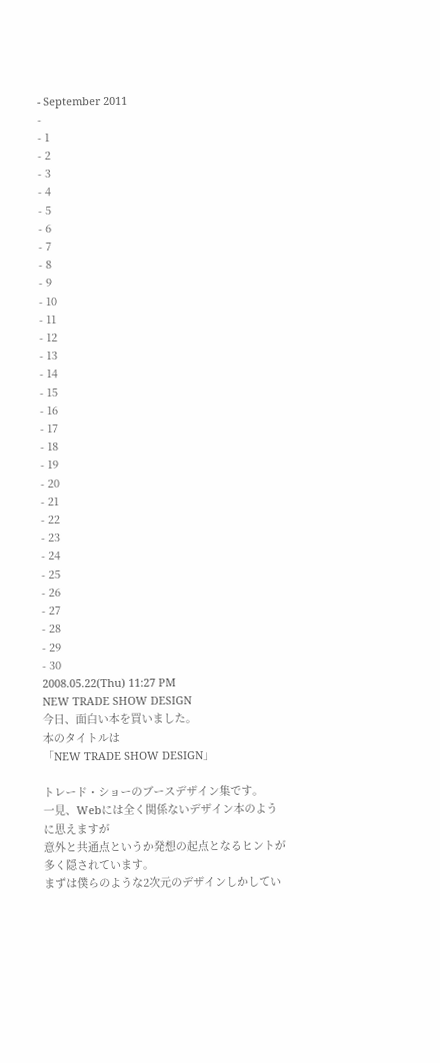- September 2011
-
- 1
- 2
- 3
- 4
- 5
- 6
- 7
- 8
- 9
- 10
- 11
- 12
- 13
- 14
- 15
- 16
- 17
- 18
- 19
- 20
- 21
- 22
- 23
- 24
- 25
- 26
- 27
- 28
- 29
- 30
2008.05.22(Thu) 11:27 PM
NEW TRADE SHOW DESIGN
今日、面白い本を買いました。
本のタイトルは
「NEW TRADE SHOW DESIGN」

トレード・ショーのブースデザイン集です。
一見、Webには全く関係ないデザイン本のように思えますが
意外と共通点というか発想の起点となるヒントが多く隠されています。
まずは僕らのような2次元のデザインしかしてい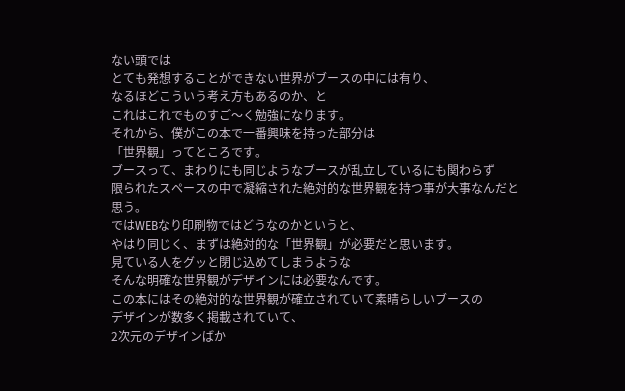ない頭では
とても発想することができない世界がブースの中には有り、
なるほどこういう考え方もあるのか、と
これはこれでものすご〜く勉強になります。
それから、僕がこの本で一番興味を持った部分は
「世界観」ってところです。
ブースって、まわりにも同じようなブースが乱立しているにも関わらず
限られたスペースの中で凝縮された絶対的な世界観を持つ事が大事なんだと思う。
ではWEBなり印刷物ではどうなのかというと、
やはり同じく、まずは絶対的な「世界観」が必要だと思います。
見ている人をグッと閉じ込めてしまうような
そんな明確な世界観がデザインには必要なんです。
この本にはその絶対的な世界観が確立されていて素晴らしいブースの
デザインが数多く掲載されていて、
2次元のデザインばか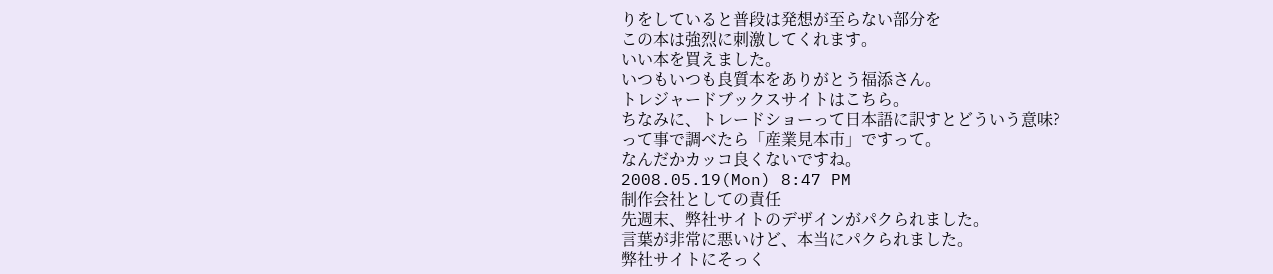りをしていると普段は発想が至らない部分を
この本は強烈に刺激してくれます。
いい本を買えました。
いつもいつも良質本をありがとう福添さん。
トレジャードブックスサイトはこちら。
ちなみに、トレードショーって日本語に訳すとどういう意味?
って事で調べたら「産業見本市」ですって。
なんだかカッコ良くないですね。
2008.05.19(Mon) 8:47 PM
制作会社としての責任
先週末、弊社サイトのデザインがパクられました。
言葉が非常に悪いけど、本当にパクられました。
弊社サイトにそっく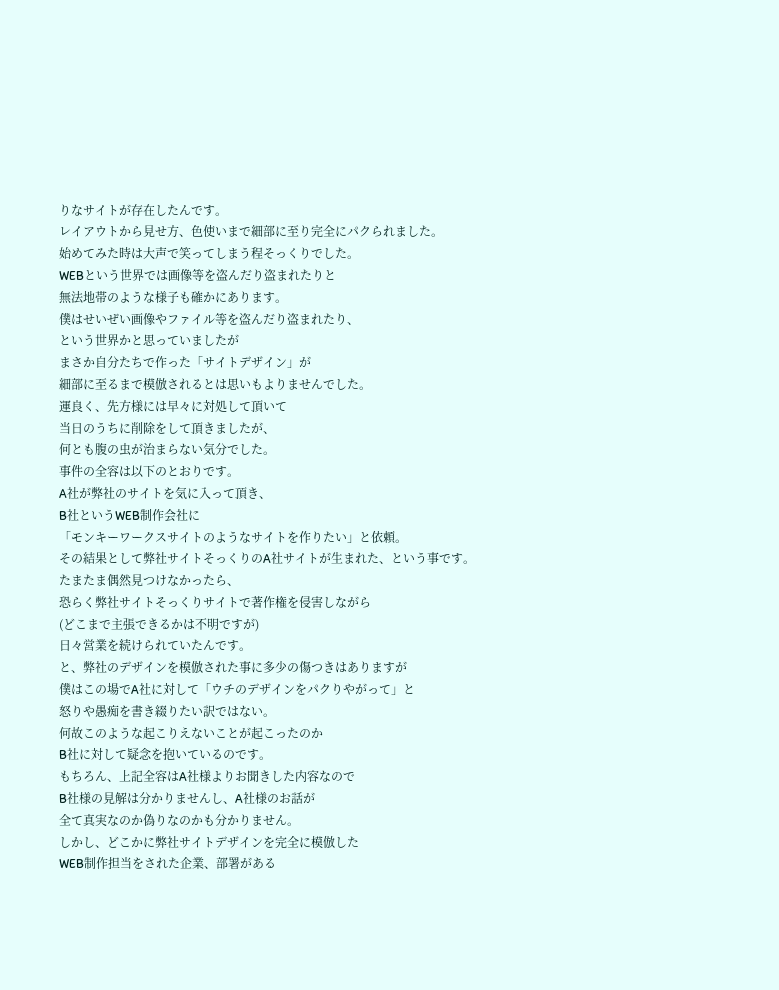りなサイトが存在したんです。
レイアウトから見せ方、色使いまで細部に至り完全にパクられました。
始めてみた時は大声で笑ってしまう程そっくりでした。
WEBという世界では画像等を盗んだり盗まれたりと
無法地帯のような様子も確かにあります。
僕はせいぜい画像やファイル等を盗んだり盗まれたり、
という世界かと思っていましたが
まさか自分たちで作った「サイトデザイン」が
細部に至るまで模倣されるとは思いもよりませんでした。
運良く、先方様には早々に対処して頂いて
当日のうちに削除をして頂きましたが、
何とも腹の虫が治まらない気分でした。
事件の全容は以下のとおりです。
A社が弊社のサイトを気に入って頂き、
B社というWEB制作会社に
「モンキーワークスサイトのようなサイトを作りたい」と依頼。
その結果として弊社サイトそっくりのA社サイトが生まれた、という事です。
たまたま偶然見つけなかったら、
恐らく弊社サイトそっくりサイトで著作権を侵害しながら
(どこまで主張できるかは不明ですが)
日々営業を続けられていたんです。
と、弊社のデザインを模倣された事に多少の傷つきはありますが
僕はこの場でA社に対して「ウチのデザインをパクりやがって」と
怒りや愚痴を書き綴りたい訳ではない。
何故このような起こりえないことが起こったのか
B社に対して疑念を抱いているのです。
もちろん、上記全容はA社様よりお聞きした内容なので
B社様の見解は分かりませんし、A社様のお話が
全て真実なのか偽りなのかも分かりません。
しかし、どこかに弊社サイトデザインを完全に模倣した
WEB制作担当をされた企業、部署がある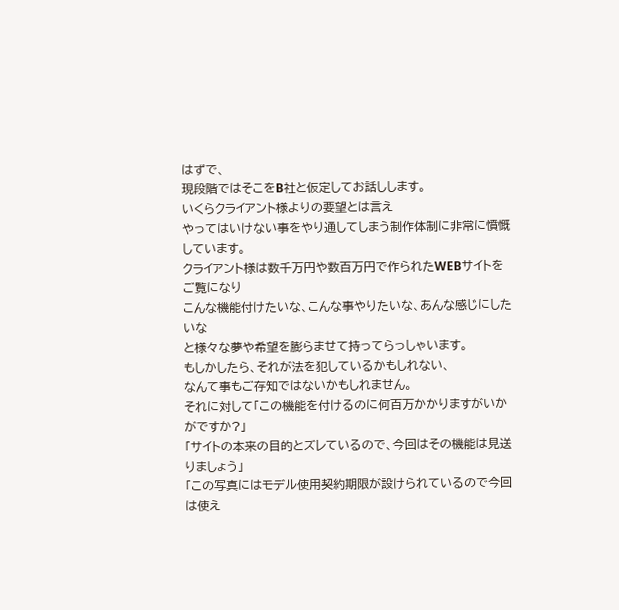はずで、
現段階ではそこをB社と仮定してお話しします。
いくらクライアント様よりの要望とは言え
やってはいけない事をやり通してしまう制作体制に非常に憤慨しています。
クライアント様は数千万円や数百万円で作られたWEBサイトをご覧になり
こんな機能付けたいな、こんな事やりたいな、あんな感じにしたいな
と様々な夢や希望を膨らませて持ってらっしゃいます。
もしかしたら、それが法を犯しているかもしれない、
なんて事もご存知ではないかもしれません。
それに対して「この機能を付けるのに何百万かかりますがいかがですか?」
「サイトの本来の目的とズレているので、今回はその機能は見送りましょう」
「この写真にはモデル使用契約期限が設けられているので今回は使え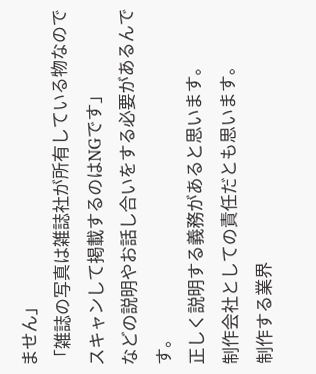ません」
「雑誌の写真は雑誌社が所有している物なのでスキャンして掲載するのはNGです」
などの説明やお話し合いをする必要があるんです。
正しく説明する義務があると思います。
制作会社としての責任だとも思います。
制作する業界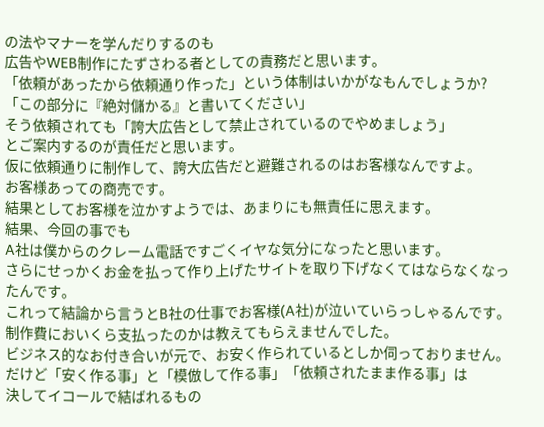の法やマナーを学んだりするのも
広告やWEB制作にたずさわる者としての責務だと思います。
「依頼があったから依頼通り作った」という体制はいかがなもんでしょうか?
「この部分に『絶対儲かる』と書いてください」
そう依頼されても「誇大広告として禁止されているのでやめましょう」
とご案内するのが責任だと思います。
仮に依頼通りに制作して、誇大広告だと避難されるのはお客様なんですよ。
お客様あっての商売です。
結果としてお客様を泣かすようでは、あまりにも無責任に思えます。
結果、今回の事でも
A社は僕からのクレーム電話ですごくイヤな気分になったと思います。
さらにせっかくお金を払って作り上げたサイトを取り下げなくてはならなくなったんです。
これって結論から言うとB社の仕事でお客様(A社)が泣いていらっしゃるんです。
制作費においくら支払ったのかは教えてもらえませんでした。
ビジネス的なお付き合いが元で、お安く作られているとしか伺っておりません。
だけど「安く作る事」と「模倣して作る事」「依頼されたまま作る事」は
決してイコールで結ばれるもの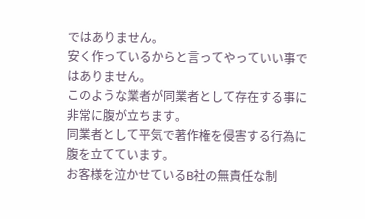ではありません。
安く作っているからと言ってやっていい事ではありません。
このような業者が同業者として存在する事に非常に腹が立ちます。
同業者として平気で著作権を侵害する行為に腹を立てています。
お客様を泣かせているB社の無責任な制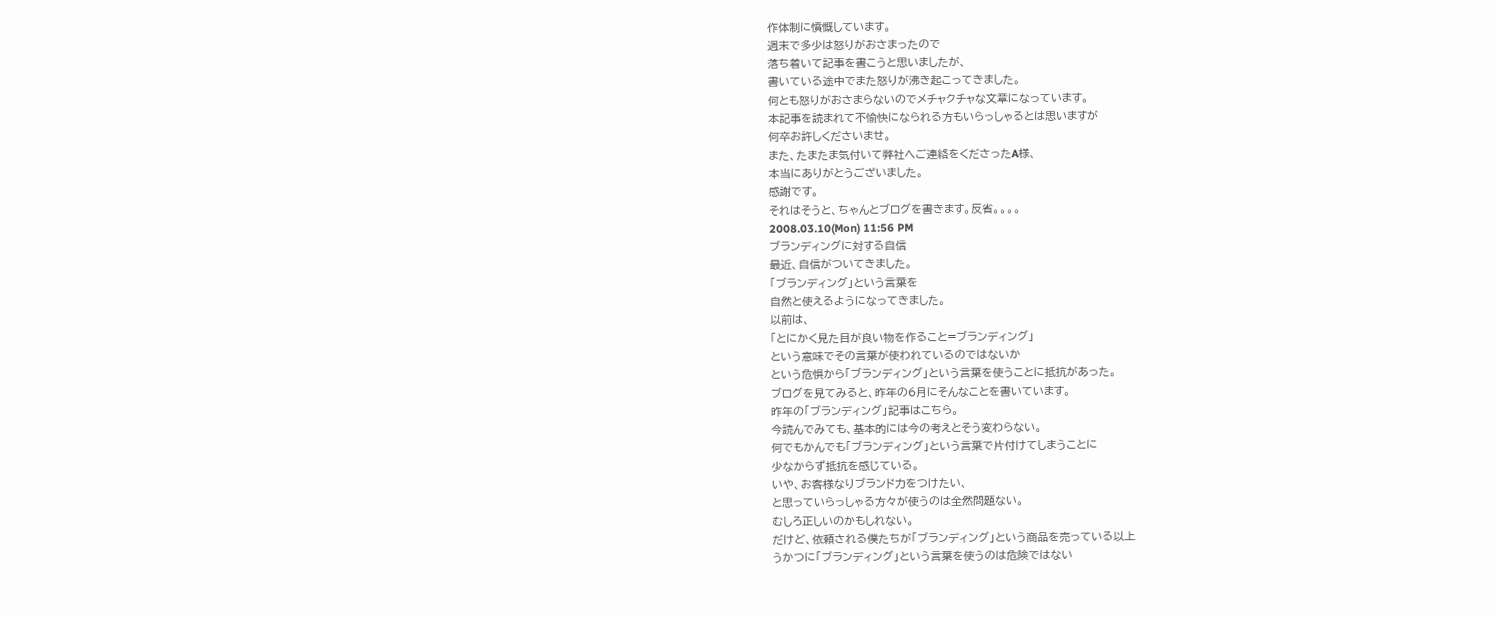作体制に憤慨しています。
週末で多少は怒りがおさまったので
落ち着いて記事を書こうと思いましたが、
書いている途中でまた怒りが沸き起こってきました。
何とも怒りがおさまらないのでメチャクチャな文章になっています。
本記事を読まれて不愉快になられる方もいらっしゃるとは思いますが
何卒お許しくださいませ。
また、たまたま気付いて弊社へご連絡をくださったA様、
本当にありがとうございました。
感謝です。
それはそうと、ちゃんとブログを書きます。反省。。。。
2008.03.10(Mon) 11:56 PM
ブランディングに対する自信
最近、自信がついてきました。
「ブランディング」という言葉を
自然と使えるようになってきました。
以前は、
「とにかく見た目が良い物を作ること=ブランディング」
という意味でその言葉が使われているのではないか
という危惧から「ブランディング」という言葉を使うことに抵抗があった。
ブログを見てみると、昨年の6月にそんなことを書いています。
昨年の「ブランディング」記事はこちら。
今読んでみても、基本的には今の考えとそう変わらない。
何でもかんでも「ブランディング」という言葉で片付けてしまうことに
少なからず抵抗を感じている。
いや、お客様なりブランド力をつけたい、
と思っていらっしゃる方々が使うのは全然問題ない。
むしろ正しいのかもしれない。
だけど、依頼される僕たちが「ブランディング」という商品を売っている以上
うかつに「ブランディング」という言葉を使うのは危険ではない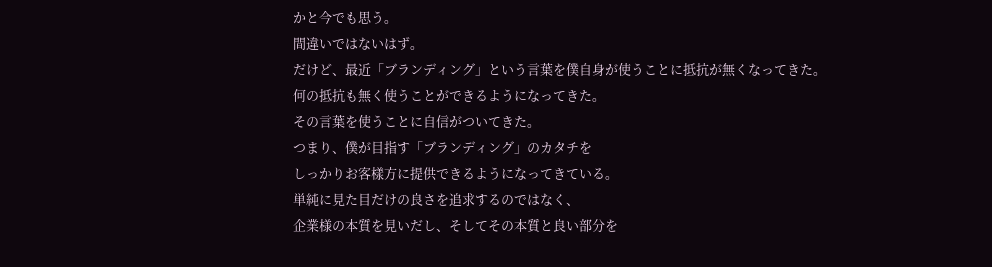かと今でも思う。
間違いではないはず。
だけど、最近「ブランディング」という言葉を僕自身が使うことに抵抗が無くなってきた。
何の抵抗も無く使うことができるようになってきた。
その言葉を使うことに自信がついてきた。
つまり、僕が目指す「ブランディング」のカタチを
しっかりお客樣方に提供できるようになってきている。
単純に見た目だけの良さを追求するのではなく、
企業様の本質を見いだし、そしてその本質と良い部分を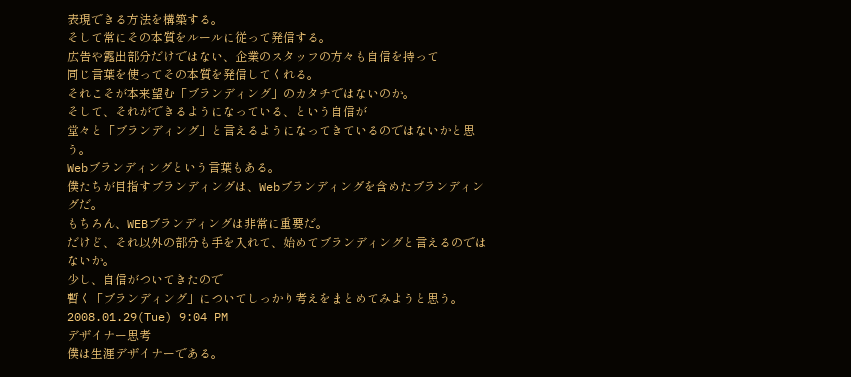表現できる方法を構築する。
そして常にその本質をルールに従って発信する。
広告や露出部分だけではない、企業のスタッフの方々も自信を持って
同じ言葉を使ってその本質を発信してくれる。
それこそが本来望む「ブランディング」のカタチではないのか。
そして、それができるようになっている、という自信が
堂々と「ブランディング」と言えるようになってきているのではないかと思う。
Webブランディングという言葉もある。
僕たちが目指すブランディングは、Webブランディングを含めたブランディングだ。
もちろん、WEBブランディングは非常に重要だ。
だけど、それ以外の部分も手を入れて、始めてブランディングと言えるのではないか。
少し、自信がついてきたので
暫く「ブランディング」についてしっかり考えをまとめてみようと思う。
2008.01.29(Tue) 9:04 PM
デザイナー思考
僕は生涯デザイナーである。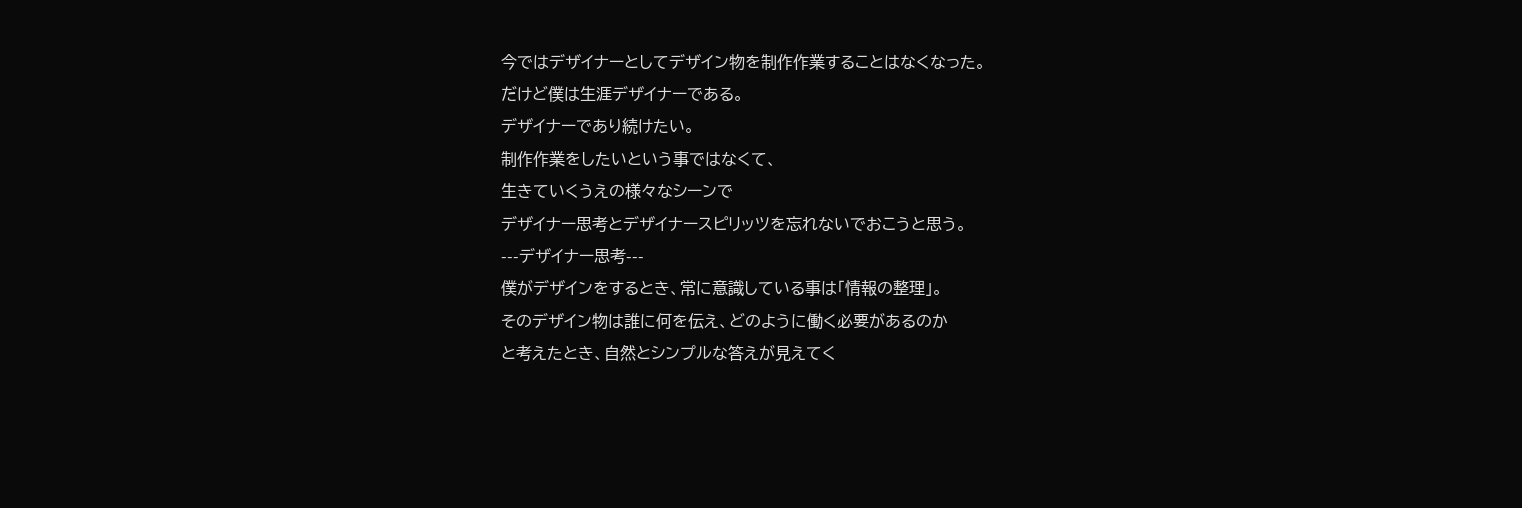今ではデザイナーとしてデザイン物を制作作業することはなくなった。
だけど僕は生涯デザイナーである。
デザイナーであり続けたい。
制作作業をしたいという事ではなくて、
生きていくうえの様々なシーンで
デザイナー思考とデザイナースピリッツを忘れないでおこうと思う。
---デザイナー思考---
僕がデザインをするとき、常に意識している事は「情報の整理」。
そのデザイン物は誰に何を伝え、どのように働く必要があるのか
と考えたとき、自然とシンプルな答えが見えてく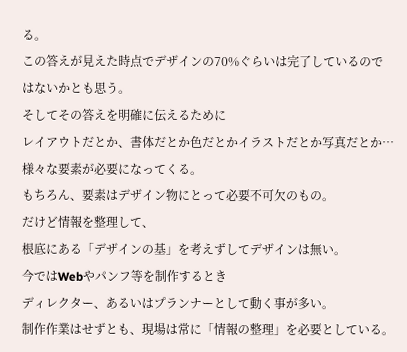る。
この答えが見えた時点でデザインの70%ぐらいは完了しているのではないかとも思う。
そしてその答えを明確に伝えるために
レイアウトだとか、書体だとか色だとかイラストだとか写真だとか…
様々な要素が必要になってくる。
もちろん、要素はデザイン物にとって必要不可欠のもの。
だけど情報を整理して、
根底にある「デザインの基」を考えずしてデザインは無い。
今ではWebやパンフ等を制作するとき
ディレクター、あるいはプランナーとして動く事が多い。
制作作業はせずとも、現場は常に「情報の整理」を必要としている。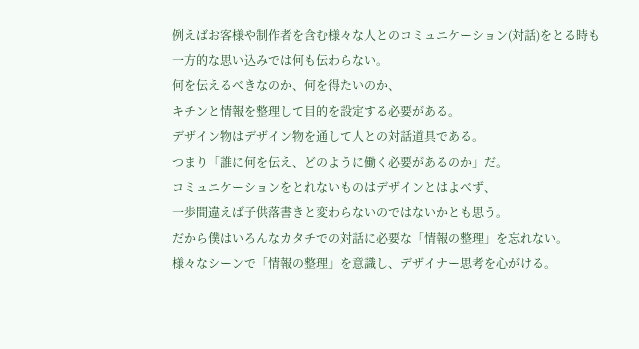例えばお客様や制作者を含む様々な人とのコミュニケーション(対話)をとる時も
一方的な思い込みでは何も伝わらない。
何を伝えるべきなのか、何を得たいのか、
キチンと情報を整理して目的を設定する必要がある。
デザイン物はデザイン物を通して人との対話道具である。
つまり「誰に何を伝え、どのように働く必要があるのか」だ。
コミュニケーションをとれないものはデザインとはよべず、
一歩間違えば子供落書きと変わらないのではないかとも思う。
だから僕はいろんなカタチでの対話に必要な「情報の整理」を忘れない。
様々なシーンで「情報の整理」を意識し、デザイナー思考を心がける。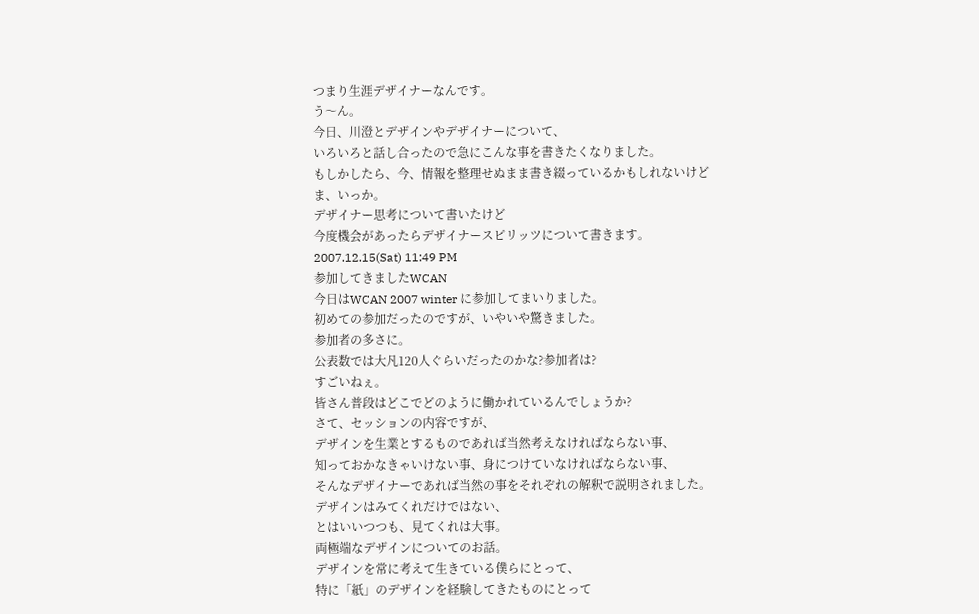つまり生涯デザイナーなんです。
う〜ん。
今日、川澄とデザインやデザイナーについて、
いろいろと話し合ったので急にこんな事を書きたくなりました。
もしかしたら、今、情報を整理せぬまま書き綴っているかもしれないけど
ま、いっか。
デザイナー思考について書いたけど
今度機会があったらデザイナースピリッツについて書きます。
2007.12.15(Sat) 11:49 PM
参加してきましたWCAN
今日はWCAN 2007 winter に参加してまいりました。
初めての参加だったのですが、いやいや驚きました。
参加者の多さに。
公表数では大凡120人ぐらいだったのかな?参加者は?
すごいねぇ。
皆さん普段はどこでどのように働かれているんでしょうか?
さて、セッションの内容ですが、
デザインを生業とするものであれば当然考えなければならない事、
知っておかなきゃいけない事、身につけていなければならない事、
そんなデザイナーであれば当然の事をそれぞれの解釈で説明されました。
デザインはみてくれだけではない、
とはいいつつも、見てくれは大事。
両極端なデザインについてのお話。
デザインを常に考えて生きている僕らにとって、
特に「紙」のデザインを経験してきたものにとって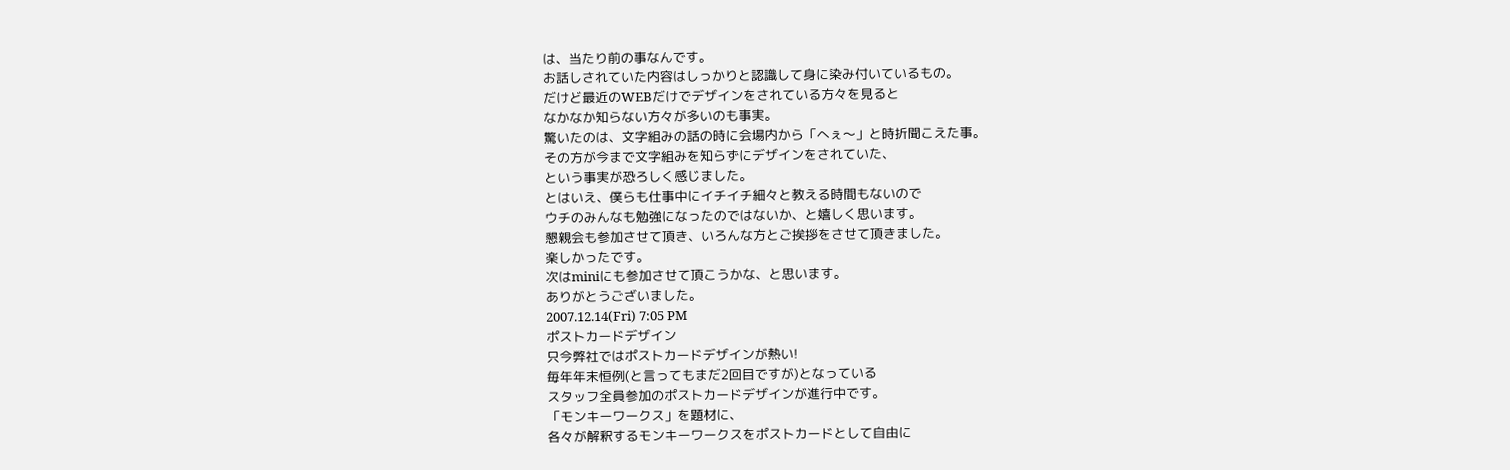は、当たり前の事なんです。
お話しされていた内容はしっかりと認識して身に染み付いているもの。
だけど最近のWEBだけでデザインをされている方々を見ると
なかなか知らない方々が多いのも事実。
驚いたのは、文字組みの話の時に会場内から「へぇ〜」と時折聞こえた事。
その方が今まで文字組みを知らずにデザインをされていた、
という事実が恐ろしく感じました。
とはいえ、僕らも仕事中にイチイチ細々と教える時間もないので
ウチのみんなも勉強になったのではないか、と嬉しく思います。
懇親会も参加させて頂き、いろんな方とご挨拶をさせて頂きました。
楽しかったです。
次はminiにも参加させて頂こうかな、と思います。
ありがとうございました。
2007.12.14(Fri) 7:05 PM
ポストカードデザイン
只今弊社ではポストカードデザインが熱い!
毎年年末恒例(と言ってもまだ2回目ですが)となっている
スタッフ全員参加のポストカードデザインが進行中です。
「モンキーワークス」を題材に、
各々が解釈するモンキーワークスをポストカードとして自由に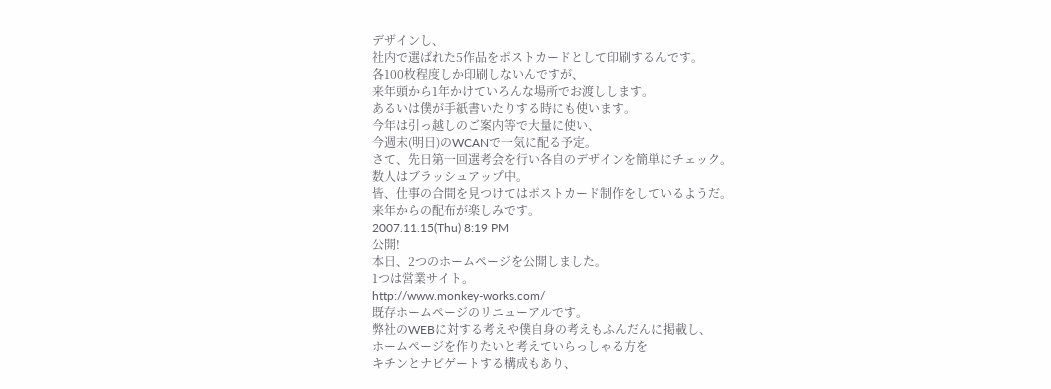デザインし、
社内で選ばれた5作品をポストカードとして印刷するんです。
各100枚程度しか印刷しないんですが、
来年頭から1年かけていろんな場所でお渡しします。
あるいは僕が手紙書いたりする時にも使います。
今年は引っ越しのご案内等で大量に使い、
今週末(明日)のWCANで一気に配る予定。
さて、先日第一回選考会を行い各自のデザインを簡単にチェック。
数人はブラッシュアップ中。
皆、仕事の合間を見つけてはポストカード制作をしているようだ。
来年からの配布が楽しみです。
2007.11.15(Thu) 8:19 PM
公開!
本日、2つのホームページを公開しました。
1つは営業サイト。
http://www.monkey-works.com/
既存ホームページのリニューアルです。
弊社のWEBに対する考えや僕自身の考えもふんだんに掲載し、
ホームページを作りたいと考えていらっしゃる方を
キチンとナビゲートする構成もあり、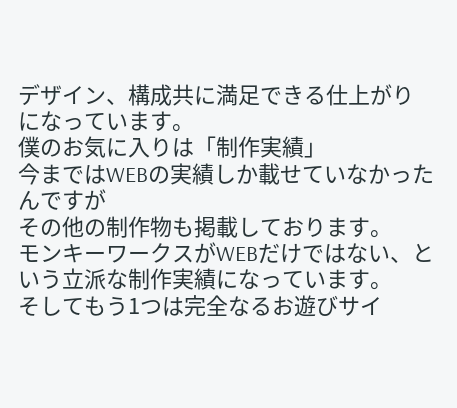デザイン、構成共に満足できる仕上がりになっています。
僕のお気に入りは「制作実績」
今まではWEBの実績しか載せていなかったんですが
その他の制作物も掲載しております。
モンキーワークスがWEBだけではない、という立派な制作実績になっています。
そしてもう1つは完全なるお遊びサイ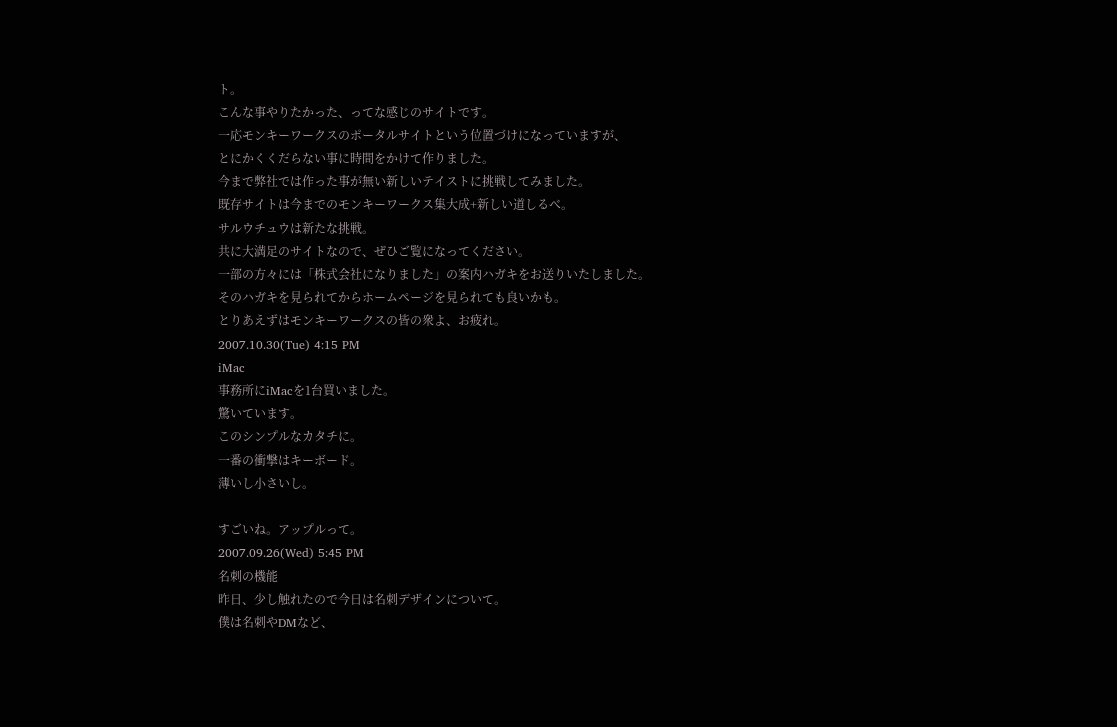ト。
こんな事やりたかった、ってな感じのサイトです。
一応モンキーワークスのポータルサイトという位置づけになっていますが、
とにかくくだらない事に時間をかけて作りました。
今まで弊社では作った事が無い新しいテイストに挑戦してみました。
既存サイトは今までのモンキーワークス集大成+新しい道しるべ。
サルウチュウは新たな挑戦。
共に大満足のサイトなので、ぜひご覧になってください。
一部の方々には「株式会社になりました」の案内ハガキをお送りいたしました。
そのハガキを見られてからホームページを見られても良いかも。
とりあえずはモンキーワークスの皆の衆よ、お疲れ。
2007.10.30(Tue) 4:15 PM
iMac
事務所にiMacを1台買いました。
驚いています。
このシンプルなカタチに。
一番の衝撃はキーボード。
薄いし小さいし。

すごいね。アップルって。
2007.09.26(Wed) 5:45 PM
名刺の機能
昨日、少し触れたので今日は名刺デザインについて。
僕は名刺やDMなど、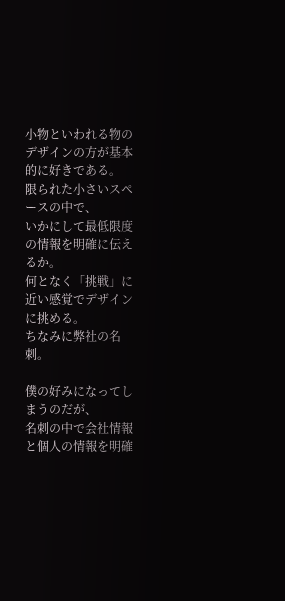小物といわれる物のデザインの方が基本的に好きである。
限られた小さいスペースの中で、
いかにして最低限度の情報を明確に伝えるか。
何となく「挑戦」に近い感覚でデザインに挑める。
ちなみに弊社の名刺。

僕の好みになってしまうのだが、
名刺の中で会社情報と個人の情報を明確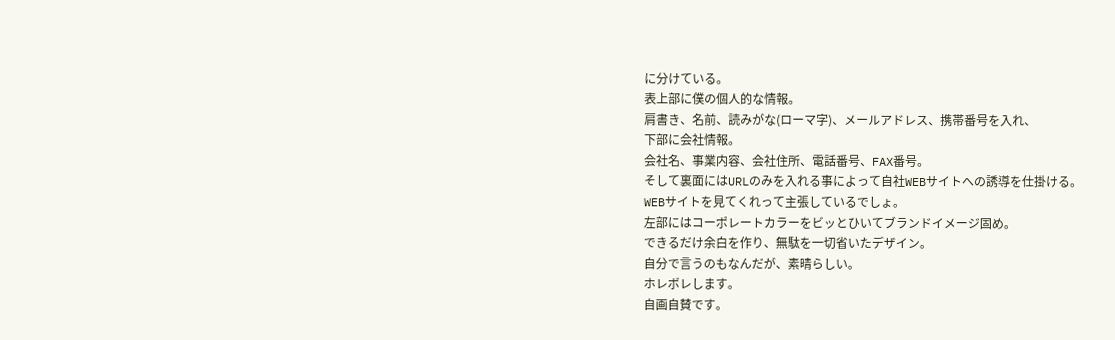に分けている。
表上部に僕の個人的な情報。
肩書き、名前、読みがな(ローマ字)、メールアドレス、携帯番号を入れ、
下部に会社情報。
会社名、事業内容、会社住所、電話番号、FAX番号。
そして裏面にはURLのみを入れる事によって自社WEBサイトへの誘導を仕掛ける。
WEBサイトを見てくれって主張しているでしょ。
左部にはコーポレートカラーをビッとひいてブランドイメージ固め。
できるだけ余白を作り、無駄を一切省いたデザイン。
自分で言うのもなんだが、素晴らしい。
ホレボレします。
自画自賛です。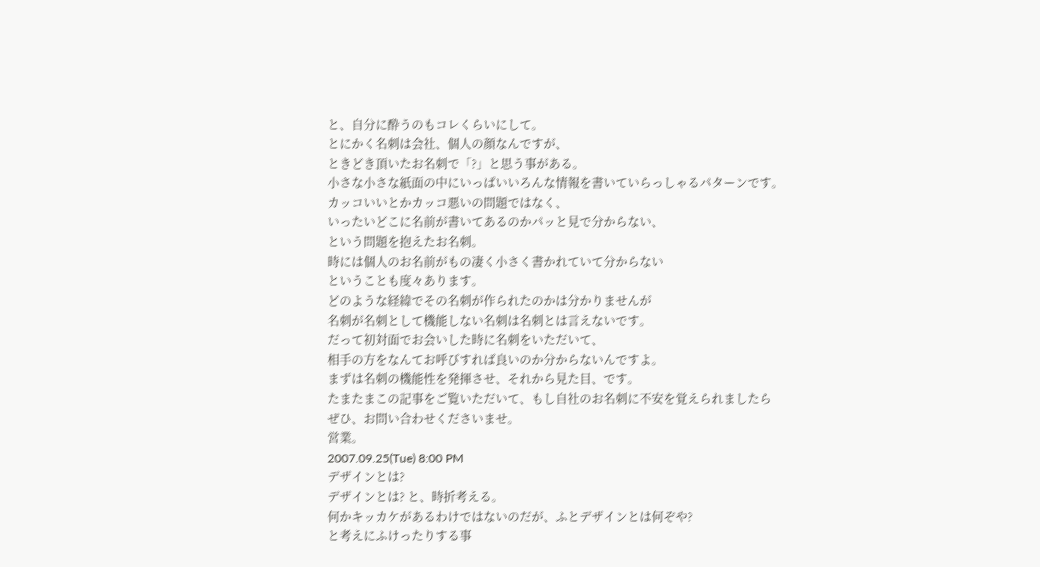と、自分に酔うのもコレくらいにして。
とにかく名刺は会社、個人の顔なんですが、
ときどき頂いたお名刺で「?」と思う事がある。
小さな小さな紙面の中にいっぱいいろんな情報を書いていらっしゃるパターンです。
カッコいいとかカッコ悪いの問題ではなく、
いったいどこに名前が書いてあるのかパッと見で分からない、
という問題を抱えたお名刺。
時には個人のお名前がもの凄く小さく書かれていて分からない
ということも度々あります。
どのような経緯でその名刺が作られたのかは分かりませんが
名刺が名刺として機能しない名刺は名刺とは言えないです。
だって初対面でお会いした時に名刺をいただいて、
相手の方をなんてお呼びすれば良いのか分からないんですよ。
まずは名刺の機能性を発揮させ、それから見た目、です。
たまたまこの記事をご覧いただいて、もし自社のお名刺に不安を覚えられましたら
ぜひ、お問い合わせくださいませ。
営業。
2007.09.25(Tue) 8:00 PM
デザインとは?
デザインとは? と、時折考える。
何かキッカケがあるわけではないのだが、ふとデザインとは何ぞや?
と考えにふけったりする事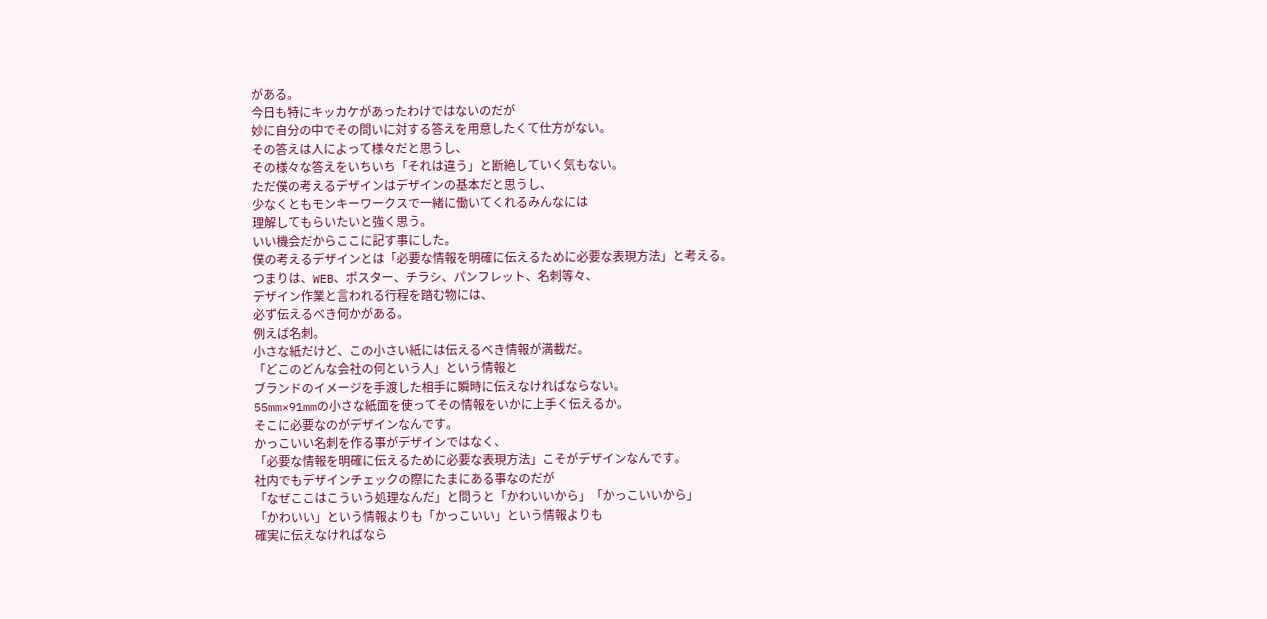がある。
今日も特にキッカケがあったわけではないのだが
妙に自分の中でその問いに対する答えを用意したくて仕方がない。
その答えは人によって様々だと思うし、
その様々な答えをいちいち「それは違う」と断絶していく気もない。
ただ僕の考えるデザインはデザインの基本だと思うし、
少なくともモンキーワークスで一緒に働いてくれるみんなには
理解してもらいたいと強く思う。
いい機会だからここに記す事にした。
僕の考えるデザインとは「必要な情報を明確に伝えるために必要な表現方法」と考える。
つまりは、WEB、ポスター、チラシ、パンフレット、名刺等々、
デザイン作業と言われる行程を踏む物には、
必ず伝えるべき何かがある。
例えば名刺。
小さな紙だけど、この小さい紙には伝えるべき情報が満載だ。
「どこのどんな会社の何という人」という情報と
ブランドのイメージを手渡した相手に瞬時に伝えなければならない。
55mm×91mmの小さな紙面を使ってその情報をいかに上手く伝えるか。
そこに必要なのがデザインなんです。
かっこいい名刺を作る事がデザインではなく、
「必要な情報を明確に伝えるために必要な表現方法」こそがデザインなんです。
社内でもデザインチェックの際にたまにある事なのだが
「なぜここはこういう処理なんだ」と問うと「かわいいから」「かっこいいから」
「かわいい」という情報よりも「かっこいい」という情報よりも
確実に伝えなければなら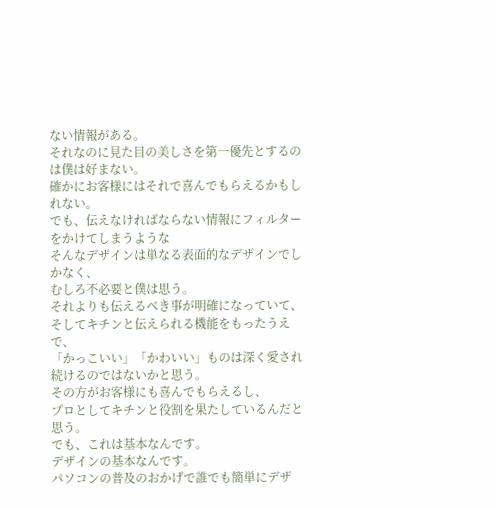ない情報がある。
それなのに見た目の美しさを第一優先とするのは僕は好まない。
確かにお客様にはそれで喜んでもらえるかもしれない。
でも、伝えなければならない情報にフィルターをかけてしまうような
そんなデザインは単なる表面的なデザインでしかなく、
むしろ不必要と僕は思う。
それよりも伝えるべき事が明確になっていて、
そしてキチンと伝えられる機能をもったうえで、
「かっこいい」「かわいい」ものは深く愛され続けるのではないかと思う。
その方がお客様にも喜んでもらえるし、
プロとしてキチンと役割を果たしているんだと思う。
でも、これは基本なんです。
デザインの基本なんです。
パソコンの普及のおかげで誰でも簡単にデザ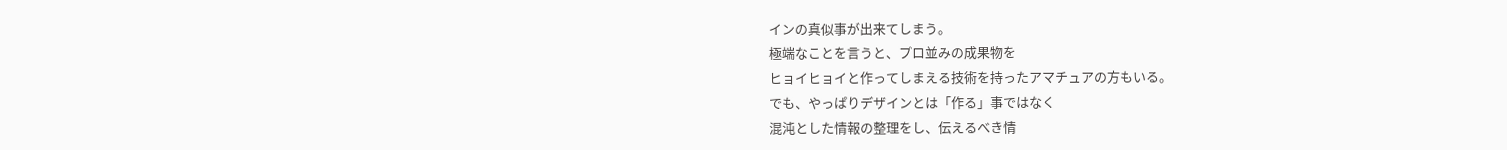インの真似事が出来てしまう。
極端なことを言うと、プロ並みの成果物を
ヒョイヒョイと作ってしまえる技術を持ったアマチュアの方もいる。
でも、やっぱりデザインとは「作る」事ではなく
混沌とした情報の整理をし、伝えるべき情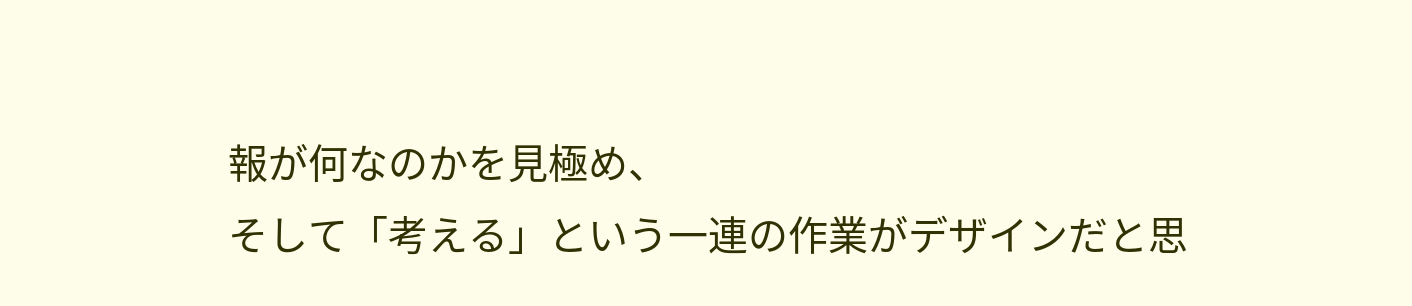報が何なのかを見極め、
そして「考える」という一連の作業がデザインだと思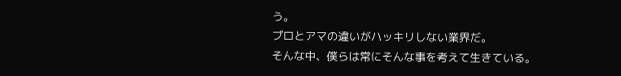う。
プロとアマの違いがハッキリしない業界だ。
そんな中、僕らは常にそんな事を考えて生きている。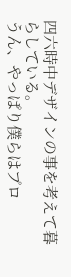四六時中デザインの事を考えて暮らしている。
うん、やっぱり僕らはプロ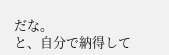だな。
と、自分で納得して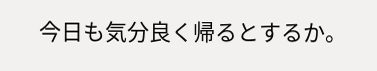今日も気分良く帰るとするか。